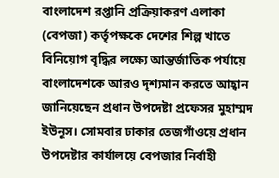বাংলাদেশ রপ্তানি প্রক্রিয়াকরণ এলাকা (বেপজা) কর্তৃপক্ষকে দেশের শিল্প খাতে বিনিয়োগ বৃদ্ধির লক্ষ্যে আন্তর্জাতিক পর্যায়ে বাংলাদেশকে আরও দৃশ্যমান করতে আহ্বান জানিয়েছেন প্রধান উপদেষ্টা প্রফেসর মুহাম্মদ ইউনূস। সোমবার ঢাকার তেজগাঁওয়ে প্রধান উপদেষ্টার কার্যালয়ে বেপজার নির্বাহী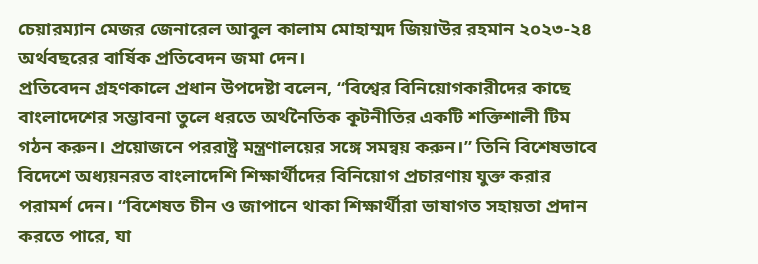চেয়ারম্যান মেজর জেনারেল আবুল কালাম মোহাম্মদ জিয়াউর রহমান ২০২৩-২৪ অর্থবছরের বার্ষিক প্রতিবেদন জমা দেন।
প্রতিবেদন গ্রহণকালে প্রধান উপদেষ্টা বলেন, “বিশ্বের বিনিয়োগকারীদের কাছে বাংলাদেশের সম্ভাবনা তুলে ধরতে অর্থনৈতিক কূটনীতির একটি শক্তিশালী টিম গঠন করুন। প্রয়োজনে পররাষ্ট্র মন্ত্রণালয়ের সঙ্গে সমন্বয় করুন।” তিনি বিশেষভাবে বিদেশে অধ্যয়নরত বাংলাদেশি শিক্ষার্থীদের বিনিয়োগ প্রচারণায় যুক্ত করার পরামর্শ দেন। “বিশেষত চীন ও জাপানে থাকা শিক্ষার্থীরা ভাষাগত সহায়তা প্রদান করতে পারে, যা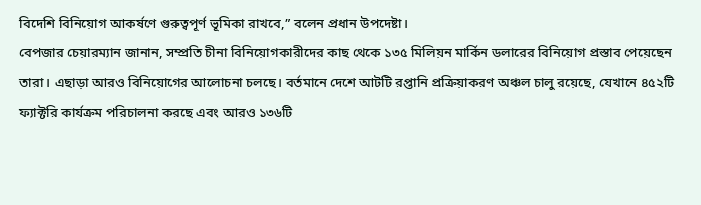বিদেশি বিনিয়োগ আকর্ষণে গুরুত্বপূর্ণ ভূমিকা রাখবে,” বলেন প্রধান উপদেষ্টা।
বেপজার চেয়ারম্যান জানান, সম্প্রতি চীনা বিনিয়োগকারীদের কাছ থেকে ১৩৫ মিলিয়ন মার্কিন ডলারের বিনিয়োগ প্রস্তাব পেয়েছেন তারা। এছাড়া আরও বিনিয়োগের আলোচনা চলছে। বর্তমানে দেশে আটটি রপ্তানি প্রক্রিয়াকরণ অঞ্চল চালু রয়েছে, যেখানে ৪৫২টি ফ্যাক্টরি কার্যক্রম পরিচালনা করছে এবং আরও ১৩৬টি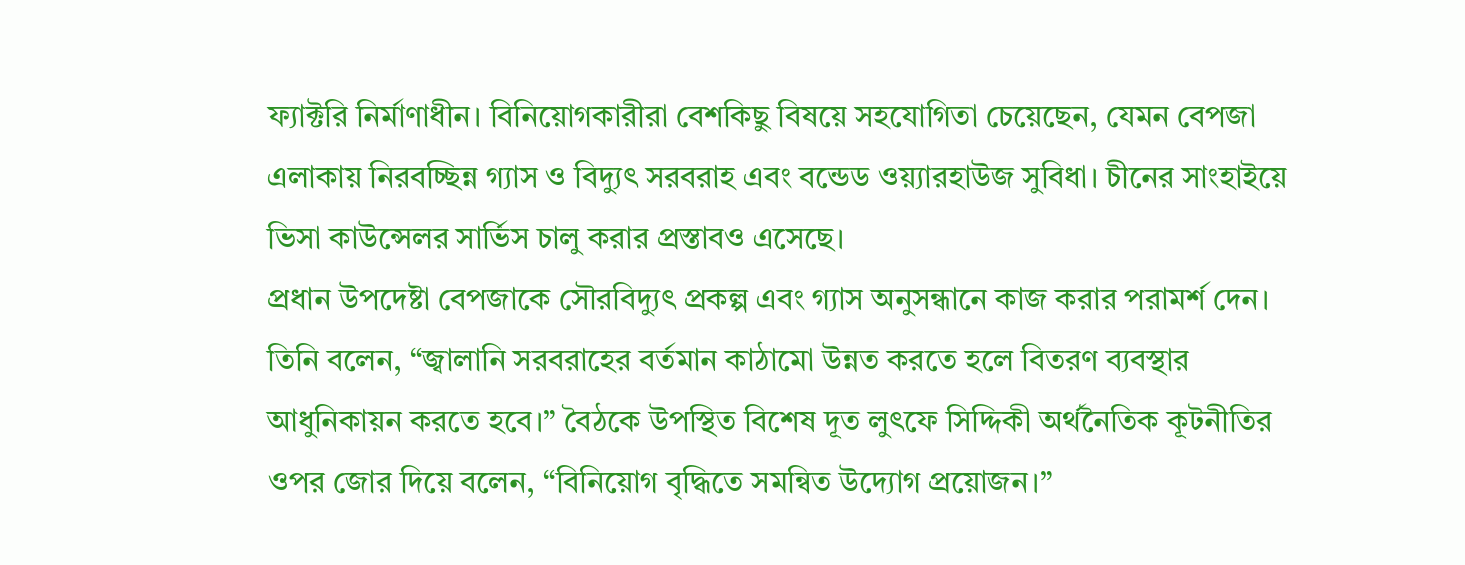ফ্যাক্টরি নির্মাণাধীন। বিনিয়োগকারীরা বেশকিছু বিষয়ে সহযোগিতা চেয়েছেন, যেমন বেপজা এলাকায় নিরবচ্ছিন্ন গ্যাস ও বিদ্যুৎ সরবরাহ এবং বন্ডেড ওয়্যারহাউজ সুবিধা। চীনের সাংহাইয়ে ভিসা কাউন্সেলর সার্ভিস চালু করার প্রস্তাবও এসেছে।
প্রধান উপদেষ্টা বেপজাকে সৌরবিদ্যুৎ প্রকল্প এবং গ্যাস অনুসন্ধানে কাজ করার পরামর্শ দেন। তিনি বলেন, “জ্বালানি সরবরাহের বর্তমান কাঠামো উন্নত করতে হলে বিতরণ ব্যবস্থার আধুনিকায়ন করতে হবে।” বৈঠকে উপস্থিত বিশেষ দূত লুৎফে সিদ্দিকী অর্থনৈতিক কূটনীতির ওপর জোর দিয়ে বলেন, “বিনিয়োগ বৃদ্ধিতে সমন্বিত উদ্যোগ প্রয়োজন।”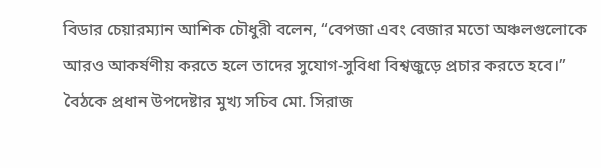বিডার চেয়ারম্যান আশিক চৌধুরী বলেন, “বেপজা এবং বেজার মতো অঞ্চলগুলোকে আরও আকর্ষণীয় করতে হলে তাদের সুযোগ-সুবিধা বিশ্বজুড়ে প্রচার করতে হবে।” বৈঠকে প্রধান উপদেষ্টার মুখ্য সচিব মো. সিরাজ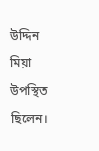উদ্দিন মিয়া উপস্থিত ছিলেন।